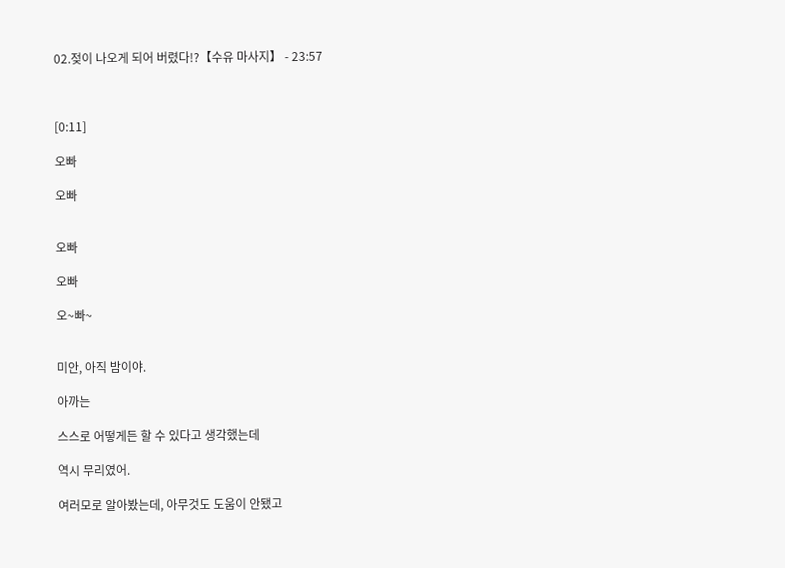02.젖이 나오게 되어 버렸다!?【수유 마사지】 - 23:57



[0:11]

오빠

오빠


오빠

오빠

오~빠~


미안, 아직 밤이야.

아까는

스스로 어떻게든 할 수 있다고 생각했는데

역시 무리였어.

여러모로 알아봤는데, 아무것도 도움이 안됐고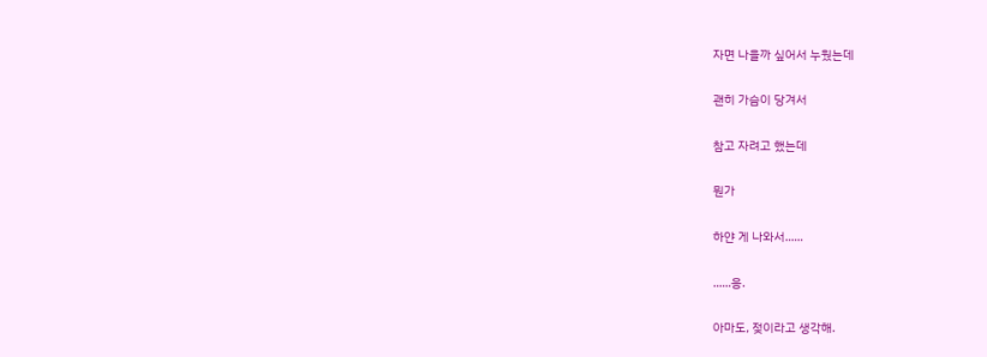자면 나을까 싶어서 누웠는데

괜히 가슴이 당겨서

참고 자려고 했는데

뭔가

하얀 게 나와서......

......응.

아마도, 젖이라고 생각해.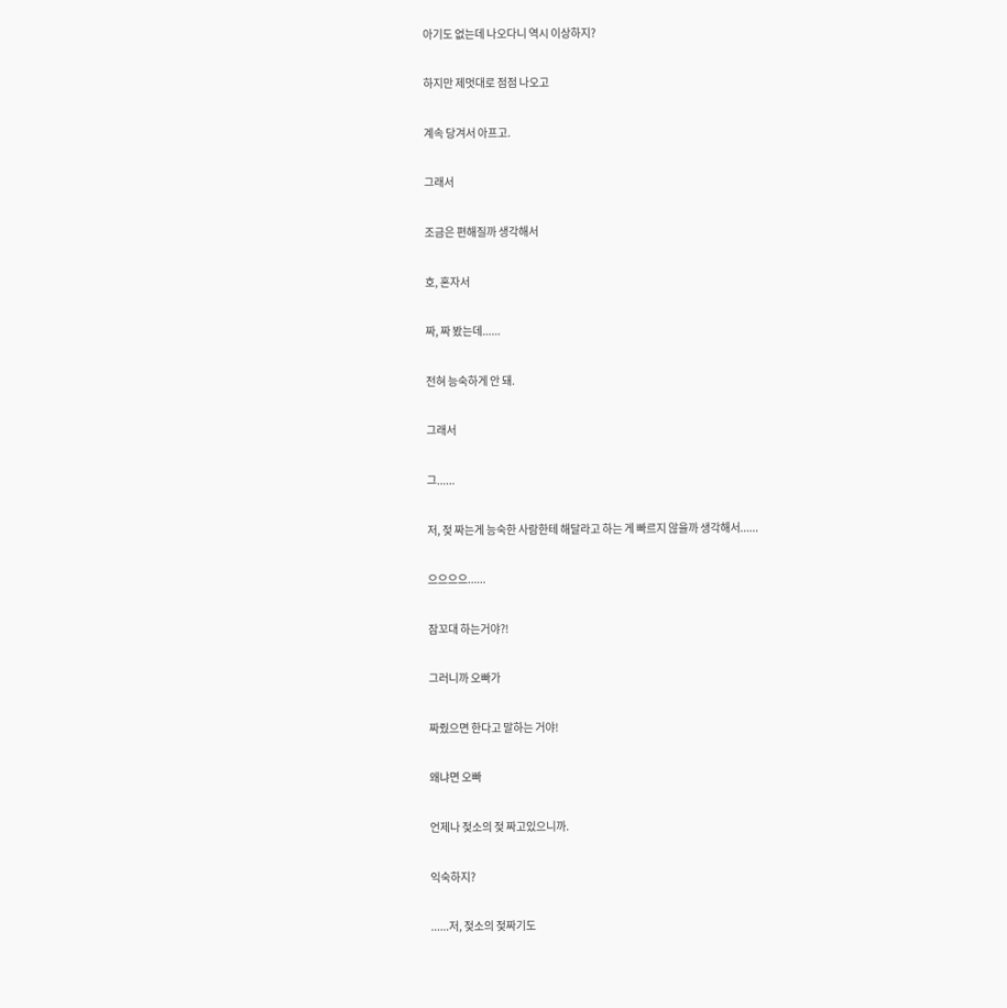아기도 없는데 나오다니 역시 이상하지?

하지만 제멋대로 점점 나오고

계속 당겨서 아프고.

그래서

조금은 편해질까 생각해서

호, 혼자서

짜, 짜 봤는데......

전혀 능숙하게 안 돼.

그래서

그......

저, 젖 짜는게 능숙한 사람한테 해달라고 하는 게 빠르지 않을까 생각해서......

으으으으......

잠꼬대 하는거야?!

그러니까 오빠가

짜줬으면 한다고 말하는 거야!

왜냐면 오빠

언제나 젖소의 젖 짜고있으니까.

익숙하지?

......저, 젖소의 젖짜기도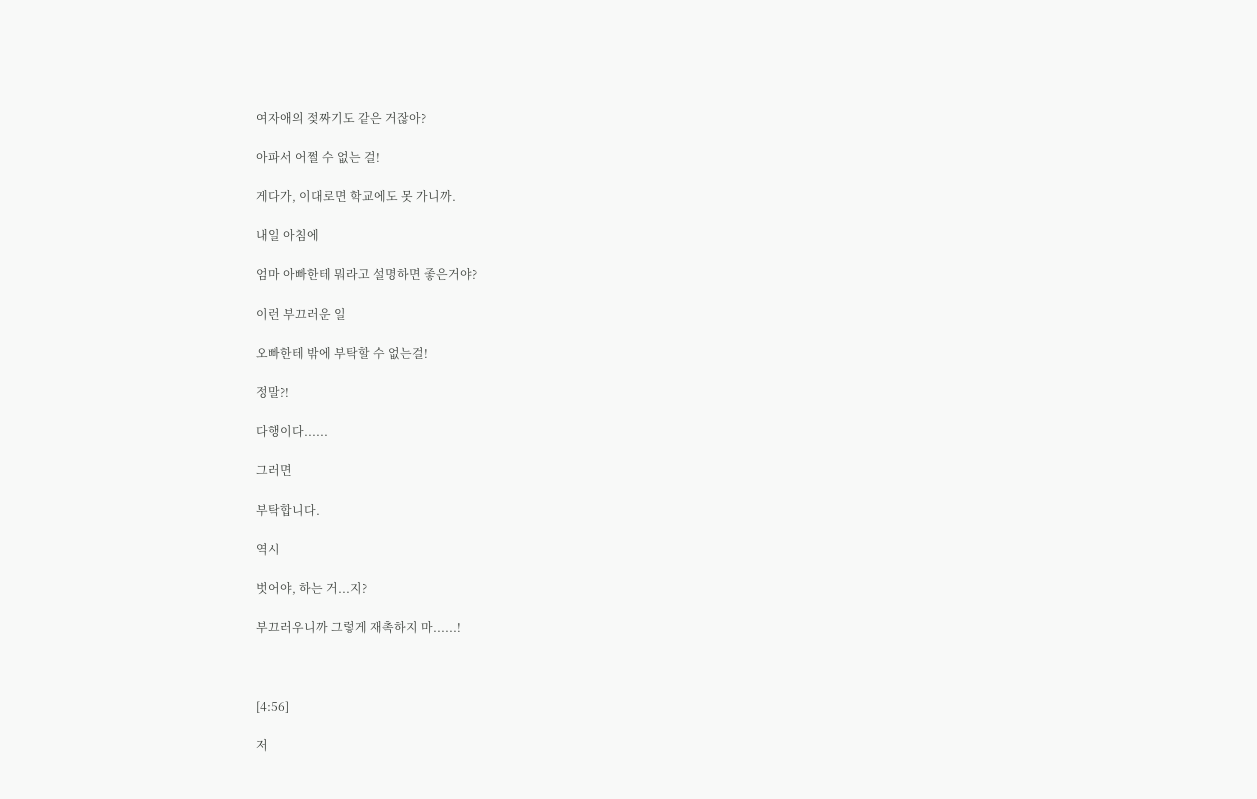여자애의 젖짜기도 같은 거잖아?

아파서 어쩔 수 없는 걸!

게다가, 이대로면 학교에도 못 가니까.

내일 아침에

엄마 아빠한테 뭐라고 설명하면 좋은거야?

이런 부끄러운 일

오빠한테 밖에 부탁할 수 없는걸!

정말?!

다행이다......

그러면

부탁합니다.

역시

벗어야, 하는 거...지?

부끄러우니까 그렇게 재촉하지 마......!



[4:56]

저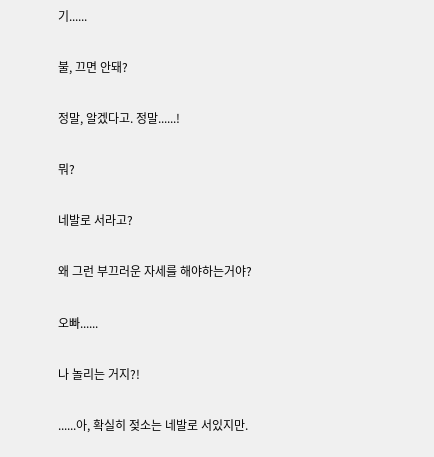기......

불, 끄면 안돼?

정말, 알겠다고. 정말......!

뭐?

네발로 서라고?

왜 그런 부끄러운 자세를 해야하는거야?

오빠......

나 놀리는 거지?!

......아, 확실히 젖소는 네발로 서있지만.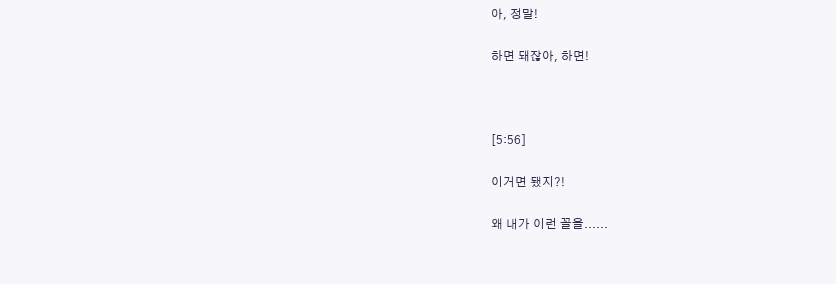아, 정말!

하면 돼잖아, 하면!



[5:56]

이거면 됐지?!

왜 내가 이런 꼴을......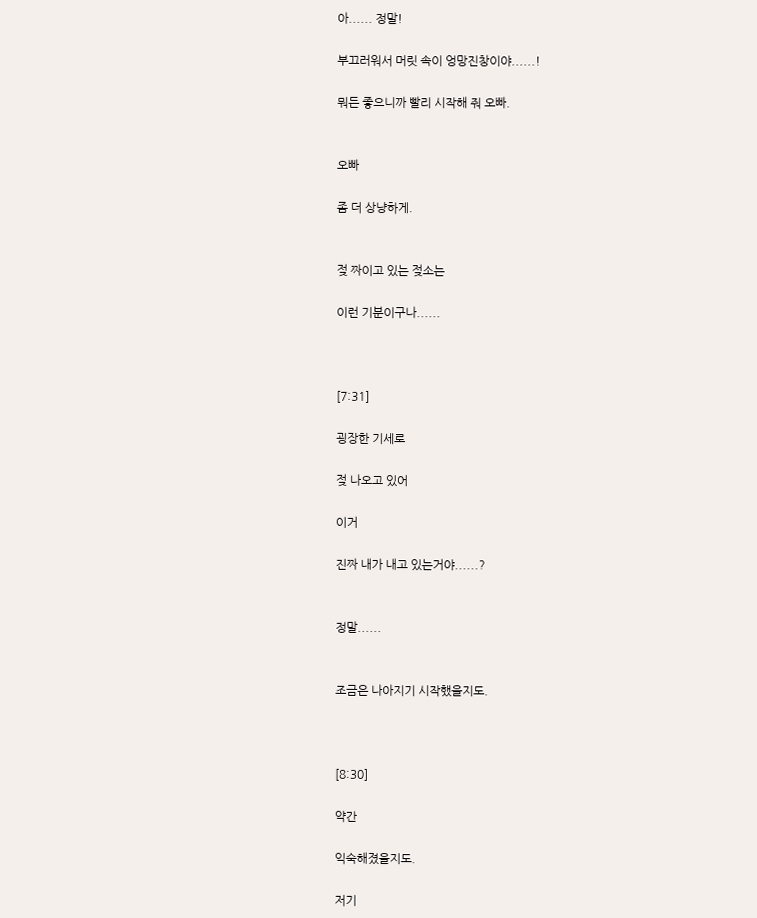아...... 정말!

부끄러워서 머릿 속이 엉망진창이야......!

뭐든 좋으니까 빨리 시작해 줘 오빠.


오빠

좀 더 상냥하게.


젖 짜이고 있는 젖소는

이런 기분이구나......



[7:31]

굉장한 기세로

젖 나오고 있어

이거

진짜 내가 내고 있는거야......?


정말......


조금은 나아지기 시작했을지도.



[8:30]

약간

익숙해졌을지도.

저기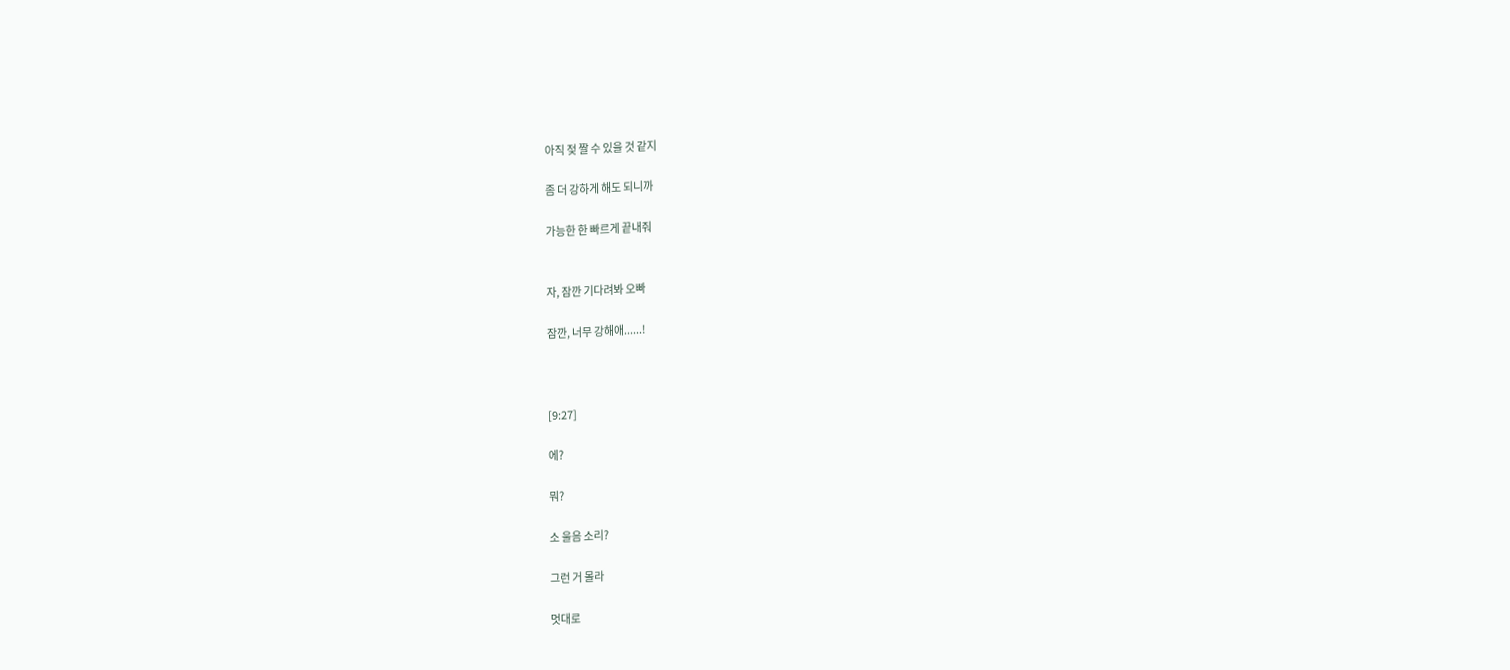아직 젖 짤 수 있을 것 같지

좀 더 강하게 해도 되니까

가능한 한 빠르게 끝내줘


자, 잠깐 기다려봐 오빠

잠깐, 너무 강해애......!



[9:27]

에?

뭐?

소 울음 소리?

그런 거 몰라

멋대로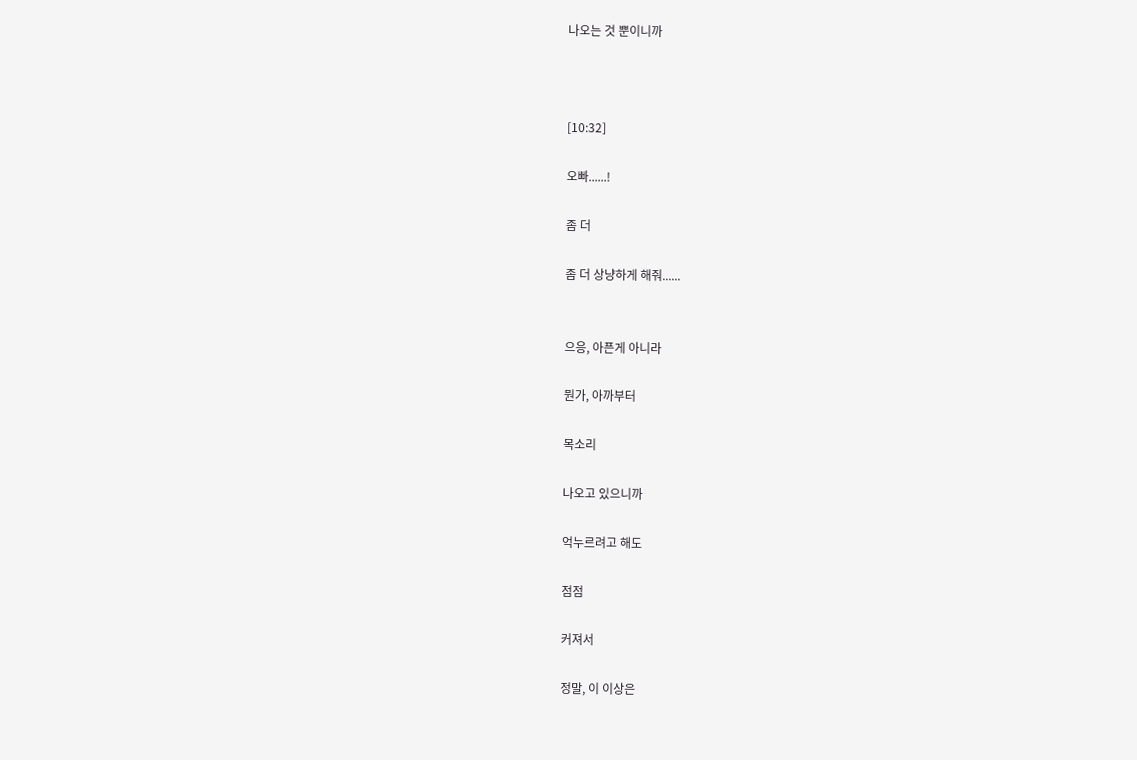나오는 것 뿐이니까



[10:32]

오빠......!

좀 더

좀 더 상냥하게 해줘......


으응, 아픈게 아니라

뭔가, 아까부터

목소리

나오고 있으니까

억누르려고 해도

점점

커져서

정말, 이 이상은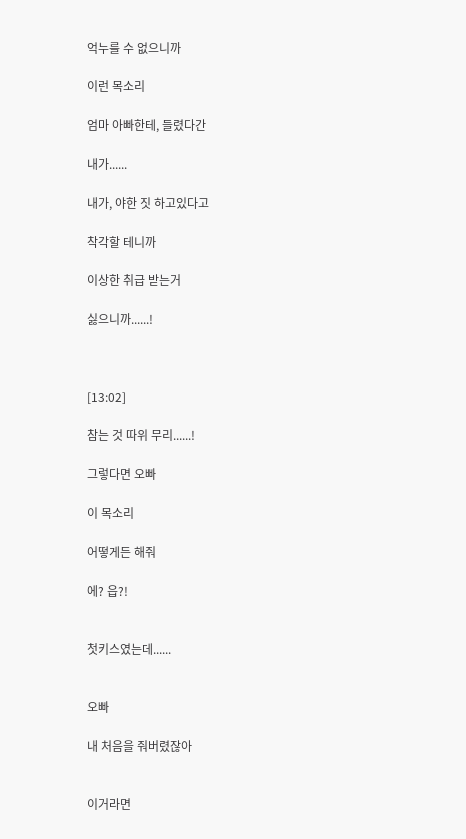억누를 수 없으니까

이런 목소리

엄마 아빠한테, 들렸다간

내가......

내가, 야한 짓 하고있다고

착각할 테니까

이상한 취급 받는거

싫으니까......!



[13:02]

참는 것 따위 무리......!

그렇다면 오빠

이 목소리

어떻게든 해줘

에? 읍?!


첫키스였는데......


오빠

내 처음을 줘버렸잖아


이거라면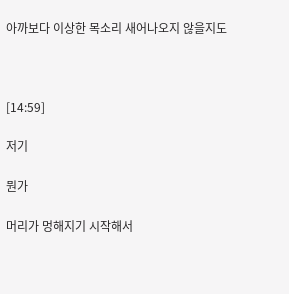아까보다 이상한 목소리 새어나오지 않을지도



[14:59]

저기

뭔가

머리가 멍해지기 시작해서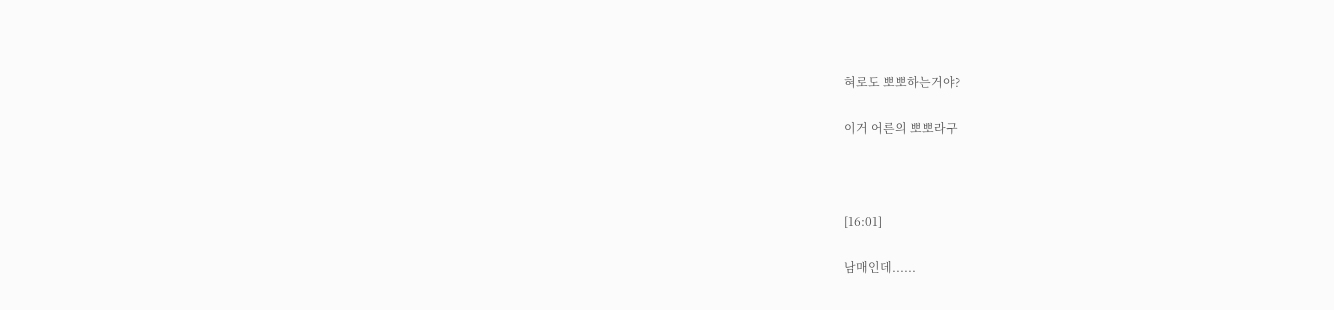혀로도 뽀뽀하는거야?

이거 어른의 뽀뽀라구



[16:01]

남매인데......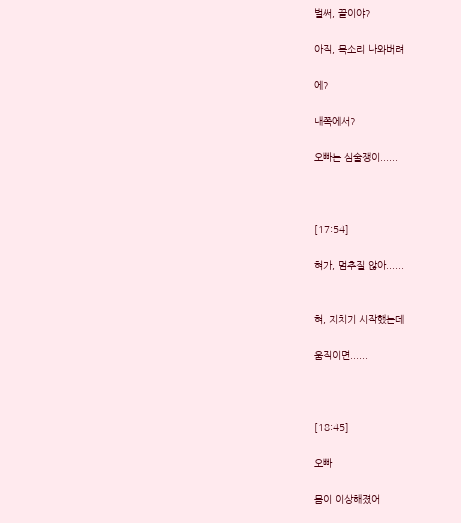벌써, 끝이야?

아직, 목소리 나와버려

에?

내쪽에서?

오빠는 심술쟁이......



[17:54]

혀가, 멈추질 않아......


혀, 지치기 시작했는데

움직이면......



[18:45]

오빠

몸이 이상해졌어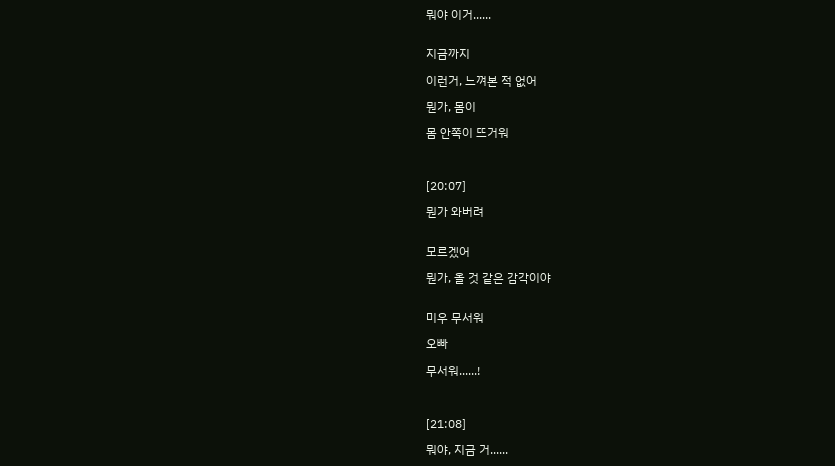뭐야 이거......


지금까지

이런거, 느껴본 적 없어

뭔가, 몸이

몸 안쪽이 뜨거워



[20:07]

뭔가 와버려


모르겠어

뭔가, 올 것 같은 감각이야


미우 무서워

오빠

무서워......!



[21:08]

뭐야, 지금 거......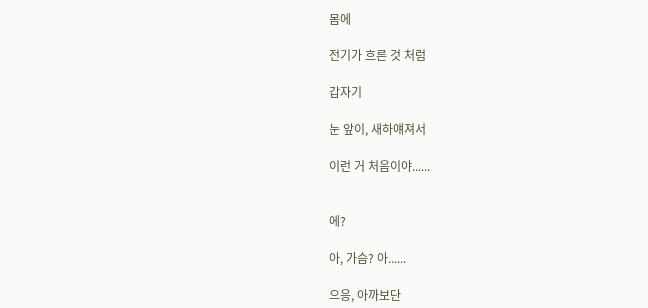몸에

전기가 흐른 것 처럼

갑자기

눈 앞이, 새하얘져서

이런 거 처음이야......


에?

아, 가슴? 아......

으응, 아까보단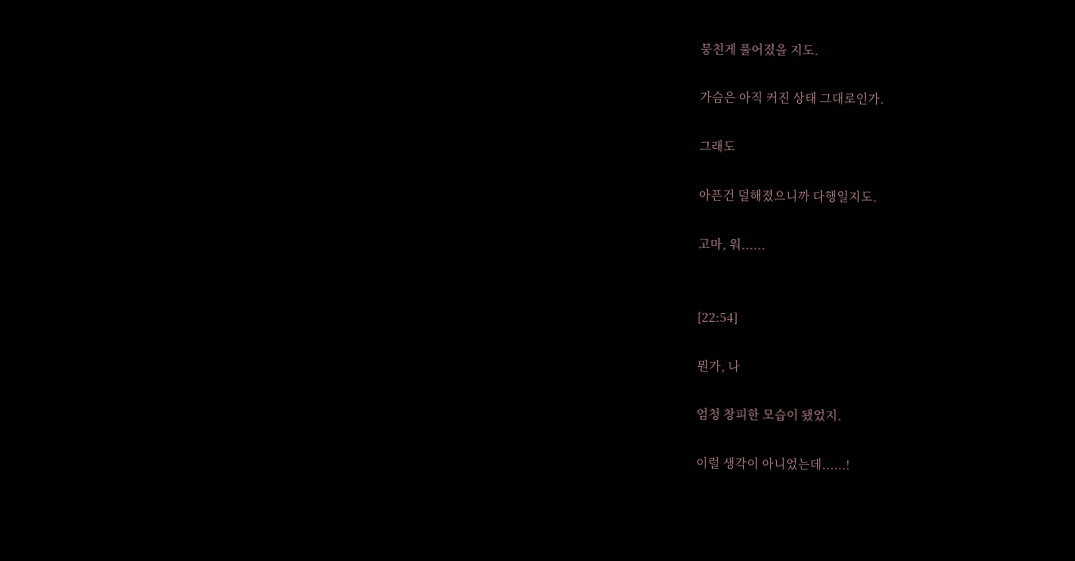뭉친게 풀어졌을 지도.

가슴은 아직 커진 상태 그대로인가.

그래도

아픈건 덜해졌으니까 다행일지도.

고마, 워......


[22:54]

뭔가, 나

엄청 창피한 모습이 됐었지.

이럴 생각이 아니었는데......!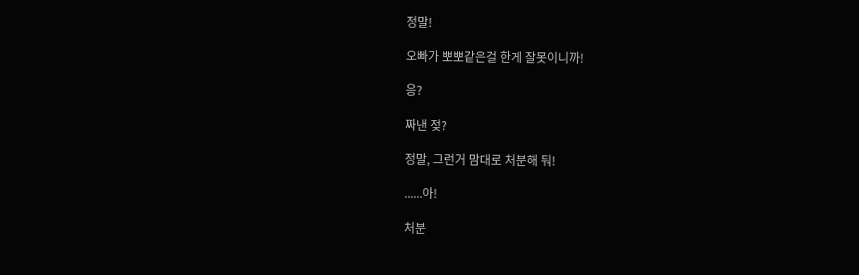정말!

오빠가 뽀뽀같은걸 한게 잘못이니까!

응?

짜낸 젖?

정말, 그런거 맘대로 처분해 둬!

......아!

처분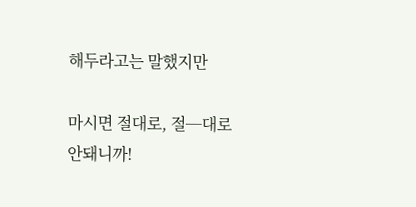해두라고는 말했지만

마시면 절대로, 절─대로 안돼니까!